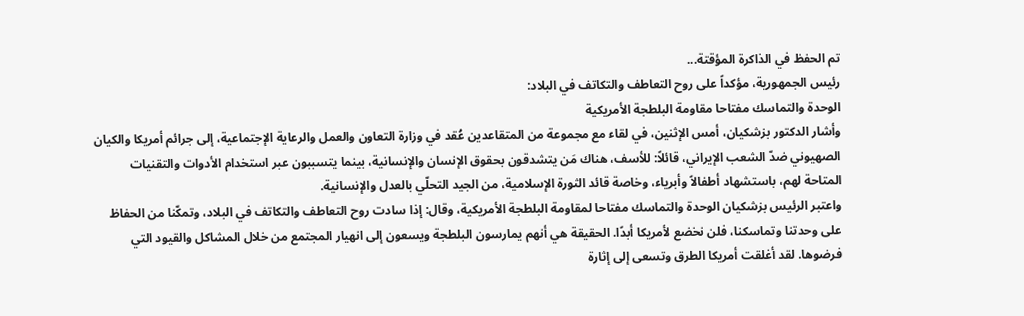تم الحفظ في الذاكرة المؤقتة...
رئيس الجمهورية، مؤكداً على روح التعاطف والتكاتف في البلاد:
الوحدة والتماسك مفتاحا مقاومة البلطجة الأمريكية
وأشار الدكتور بزشكيان، أمس الإثنين، في لقاء مع مجموعة من المتقاعدين عُقد في وزارة التعاون والعمل والرعاية الإجتماعية، إلى جرائم أمريكا والكيان الصهيوني ضدّ الشعب الإيراني، قائلاً: للأسف، هناك مَن يتشدقون بحقوق الإنسان والإنسانية، بينما يتسببون عبر استخدام الأدوات والتقنيات المتاحة لهم، باستشهاد أطفالاً وأبرياء، وخاصة قائد الثورة الإسلامية، من الجيد التحلّي بالعدل والإنسانية.
واعتبر الرئيس بزشكيان الوحدة والتماسك مفتاحا لمقاومة البلطجة الأمريكية، وقال: إذا سادت روح التعاطف والتكاتف في البلاد، وتمكّنا من الحفاظ على وحدتنا وتماسكنا، فلن نخضع لأمريكا أبدًا. الحقيقة هي أنهم يمارسون البلطجة ويسعون إلى انهيار المجتمع من خلال المشاكل والقيود التي فرضوها. لقد أغلقت أمريكا الطرق وتسعى إلى إثارة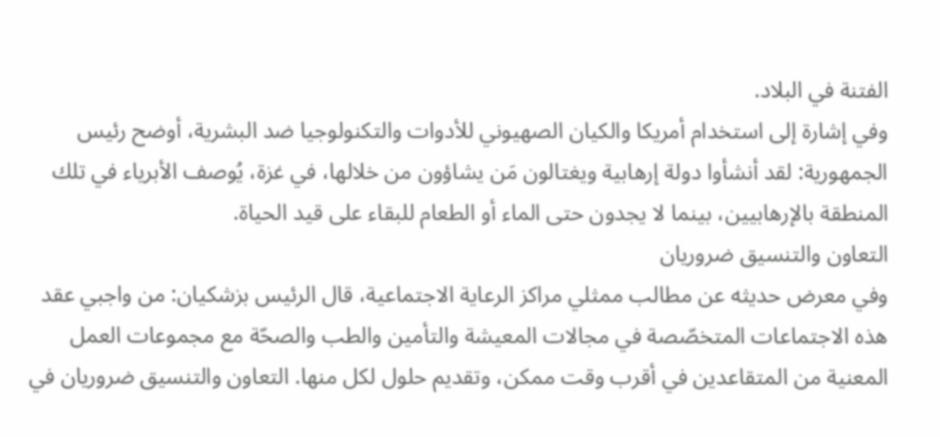الفتنة في البلاد.
وفي إشارة إلى استخدام أمريكا والكيان الصهيوني للأدوات والتكنولوجيا ضد البشرية، أوضح رئيس الجمهورية: لقد أنشأوا دولة إرهابية ويغتالون مَن يشاؤون من خلالها، في غزة، يُوصف الأبرياء في تلك المنطقة بالإرهابيين، بينما لا يجدون حتى الماء أو الطعام للبقاء على قيد الحياة.
التعاون والتنسيق ضروريان
وفي معرض حديثه عن مطالب ممثلي مراكز الرعاية الاجتماعية، قال الرئيس بزشكيان: من واجبي عقد هذه الاجتماعات المتخصّصة في مجالات المعيشة والتأمين والطب والصحّة مع مجموعات العمل المعنية من المتقاعدين في أقرب وقت ممكن، وتقديم حلول لكل منها. التعاون والتنسيق ضروريان في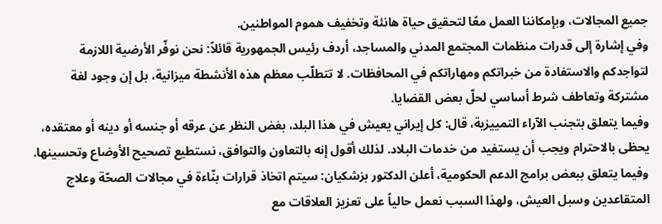جميع المجالات، وبإمكاننا العمل معًا لتحقيق حياة هانئة وتخفيف هموم المواطنين.
وفي إشارة إلى قدرات منظمات المجتمع المدني والمساجد، أردف رئيس الجمهورية قائلاً: نحن نوفّر الأرضية اللازمة لتواجدكم والاستفادة من خبراتكم ومهاراتكم في المحافظات. لا تتطلّب معظم هذه الأنشطة ميزانية، بل إن وجود لغة مشتركة وتعاطف شرط أساسي لحلّ بعض القضايا.
وفيما يتعلق بتجنب الآراء التمييزية، قال: كل إيراني يعيش في هذا البلد، بغض النظر عن عرقه أو جنسه أو دينه أو معتقده، يحظى بالاحترام ويجب أن يستفيد من خدمات البلاد. لذلك أقول إنه بالتعاون والتوافق، نستطيع تصحيح الأوضاع وتحسينها.
وفيما يتعلق ببعض برامج الدعم الحكومية، أعلن الدكتور بزشكيان: سيتم اتخاذ قرارات بنّاءة في مجالات الصحّة وعلاج المتقاعدين وسبل العيش، ولهذا السبب نعمل حالياً على تعزيز العلاقات مع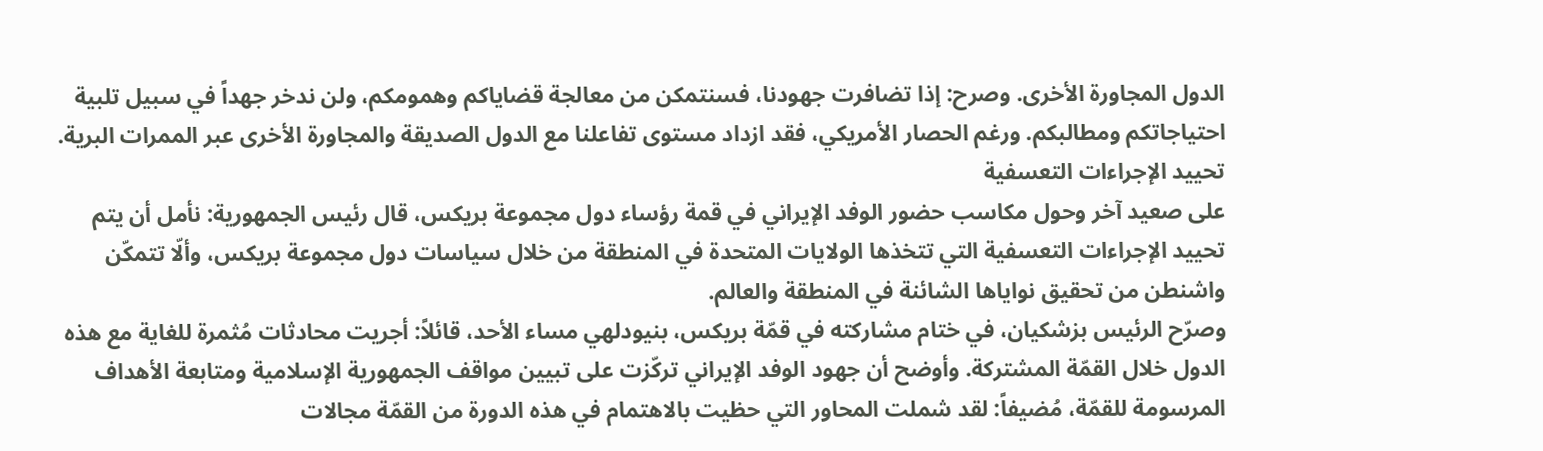الدول المجاورة الأخرى. وصرح: إذا تضافرت جهودنا، فسنتمكن من معالجة قضاياكم وهمومكم، ولن ندخر جهداً في سبيل تلبية احتياجاتكم ومطالبكم. ورغم الحصار الأمريكي، فقد ازداد مستوى تفاعلنا مع الدول الصديقة والمجاورة الأخرى عبر الممرات البرية.
تحييد الإجراءات التعسفية
على صعيد آخر وحول مكاسب حضور الوفد الإيراني في قمة رؤساء دول مجموعة بريكس، قال رئیس الجمهورية: نأمل أن يتم تحييد الإجراءات التعسفية التي تتخذها الولايات المتحدة في المنطقة من خلال سياسات دول مجموعة بريكس، وألّا تتمكّن واشنطن من تحقيق نواياها الشائنة في المنطقة والعالم.
وصرّح الرئيس بزشكيان، في ختام مشاركته في قمّة بريكس، بنيودلهي مساء الأحد، قائلاً: أجريت محادثات مُثمرة للغاية مع هذه الدول خلال القمّة المشتركة. وأوضح أن جهود الوفد الإيراني تركّزت على تبيين مواقف الجمهورية الإسلامية ومتابعة الأهداف المرسومة للقمّة، مُضيفاً: لقد شملت المحاور التي حظيت بالاهتمام في هذه الدورة من القمّة مجالات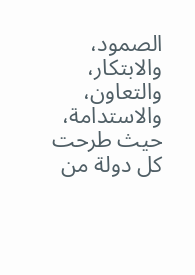الصمود، والابتكار، والتعاون، والاستدامة، حيث طرحت كل دولة من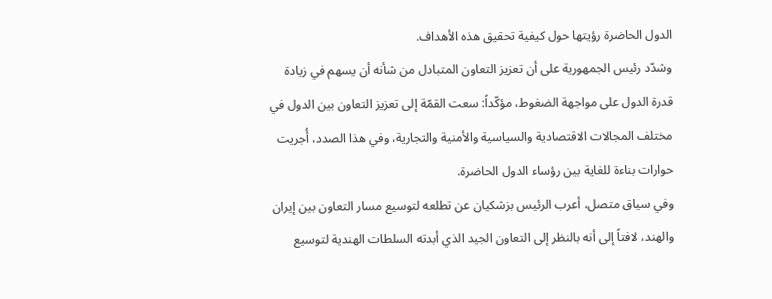الدول الحاضرة رؤيتها حول كيفية تحقيق هذه الأهداف.
وشدّد رئيس الجمهورية على أن تعزيز التعاون المتبادل من شأنه أن يسهم في زيادة قدرة الدول على مواجهة الضغوط، مؤكّداً: سعت القمّة إلى تعزيز التعاون بين الدول في مختلف المجالات الاقتصادية والسياسية والأمنية والتجارية، وفي هذا الصدد، أُجريت حوارات بناءة للغاية بين رؤساء الدول الحاضرة.
وفي سياق متصل، أعرب الرئيس بزشكيان عن تطلعه لتوسيع مسار التعاون بين إيران والهند، لافتاً إلى أنه بالنظر إلى التعاون الجيد الذي أبدته السلطات الهندية لتوسيع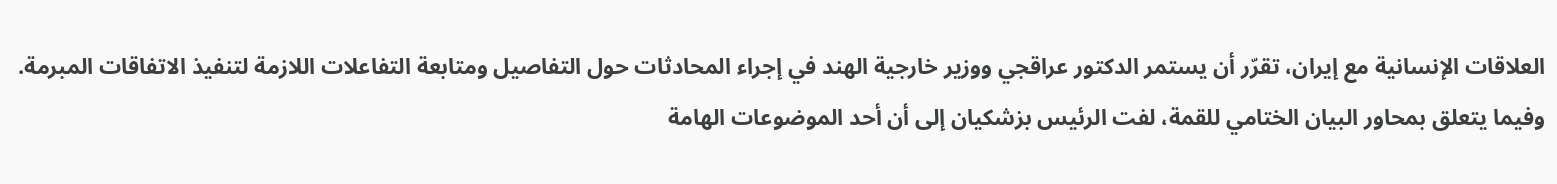العلاقات الإنسانية مع إيران، تقرّر أن يستمر الدكتور عراقجي ووزير خارجية الهند في إجراء المحادثات حول التفاصيل ومتابعة التفاعلات اللازمة لتنفيذ الاتفاقات المبرمة.
وفيما يتعلق بمحاور البيان الختامي للقمة، لفت الرئيس بزشكيان إلى أن أحد الموضوعات الهامة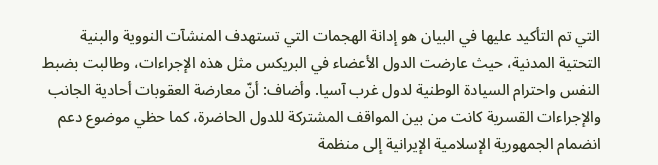التي تم التأكيد عليها في البيان هو إدانة الهجمات التي تستهدف المنشآت النووية والبنية التحتية المدنية، حيث عارضت الدول الأعضاء في البريكس مثل هذه الإجراءات، وطالبت بضبط النفس واحترام السيادة الوطنية لدول غرب آسيا. وأضاف: أنّ معارضة العقوبات أحادية الجانب والإجراءات القسرية كانت من بين المواقف المشتركة للدول الحاضرة، كما حظي موضوع دعم انضمام الجمهورية الإسلامية الإيرانية إلى منظمة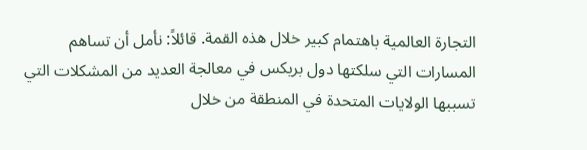التجارة العالمية باهتمام كبير خلال هذه القمة. قائلاً: نأمل أن تساهم المسارات التي سلكتها دول بريكس في معالجة العديد من المشكلات التي تسببها الولايات المتحدة في المنطقة من خلال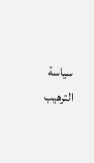سياسة الترهيب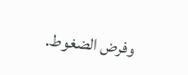وفرض الضغوط.